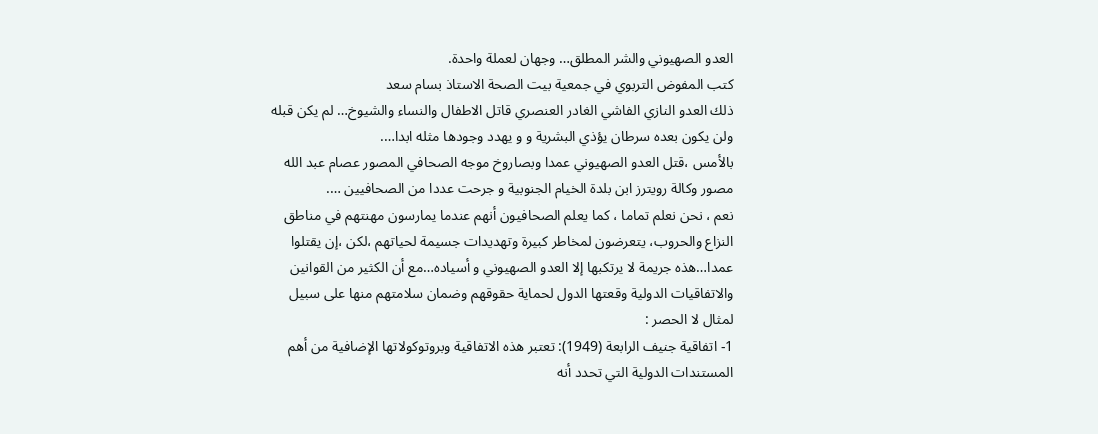العدو الصهيوني والشر المطلق… وجهان لعملة واحدة.
كتب المفوض التربوي في جمعية بيت الصحة الاستاذ بسام سعد
ذلك العدو النازي الفاشي الغادر العنصري قاتل الاطفال والنساء والشيوخ… لم يكن قبله ولن يكون بعده سرطان يؤذي البشرية و و يهدد وجودها مثله ابدا….
بالأمس ،قتل العدو الصهيوني عمدا وبصاروخ موجه الصحافي المصور عصام عبد الله مصور وكالة رويترز ابن بلدة الخيام الجنوبية و جرحت عددا من الصحافيين ….
نعم ، نحن نعلم تماما ، كما يعلم الصحافيون أنهم عندما يمارسون مهنتهم في مناطق النزاع والحروب، يتعرضون لمخاطر كبيرة وتهديدات جسيمة لحياتهم ،لكن ،إن يقتلوا عمدا…هذه جريمة لا يرتكبها إلا العدو الصهيوني و أسياده…مع أن الكثير من القوانين والاتفاقيات الدولية وقعتها الدول لحماية حقوقهم وضمان سلامتهم منها على سبيل لمثال لا الحصر :
1- اتفاقية جنيف الرابعة (1949): تعتبر هذه الاتفاقية وبروتوكولاتها الإضافية من أهم المستندات الدولية التي تحدد أنه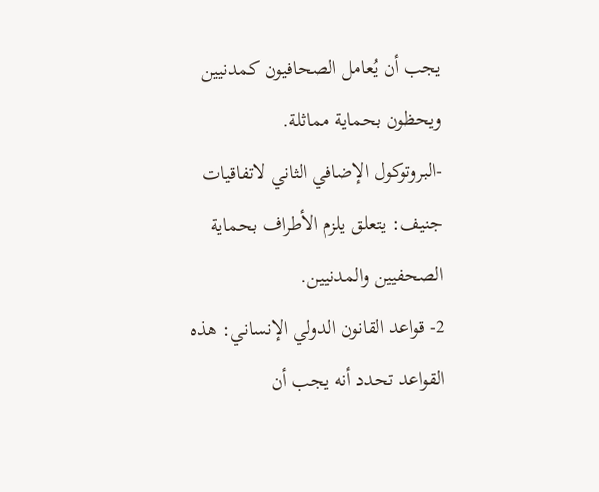يجب أن يُعامل الصحافيون كمدنيين ويحظون بحماية مماثلة.
-البروتوكول الإضافي الثاني لاتفاقيات جنيف: يتعلق يلزم الأطراف بحماية الصحفيين والمدنيين.
2- قواعد القانون الدولي الإنساني: هذه القواعد تحدد أنه يجب أن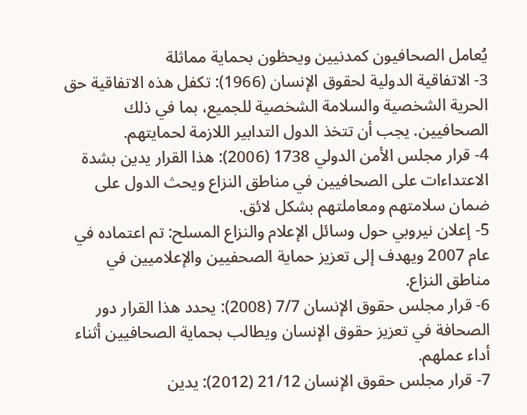يُعامل الصحافيون كمدنيين ويحظون بحماية مماثلة
3- الاتفاقية الدولية لحقوق الإنسان (1966): تكفل هذه الاتفاقية حق الحرية الشخصية والسلامة الشخصية للجميع، بما في ذلك الصحافيين. يجب أن تتخذ الدول التدابير اللازمة لحمايتهم.
4- قرار مجلس الأمن الدولي 1738 (2006): هذا القرار يدين بشدة الاعتداءات على الصحافيين في مناطق النزاع ويحث الدول على ضمان سلامتهم ومعاملتهم بشكل لائق.
5- إعلان نيروبي حول وسائل الإعلام والنزاع المسلح: تم اعتماده في عام 2007 ويهدف إلى تعزيز حماية الصحفيين والإعلاميين في مناطق النزاع.
6- قرار مجلس حقوق الإنسان 7/7 (2008): يحدد هذا القرار دور الصحافة في تعزيز حقوق الإنسان ويطالب بحماية الصحافيين أثناء أداء عملهم.
7- قرار مجلس حقوق الإنسان 21/12 (2012): يدين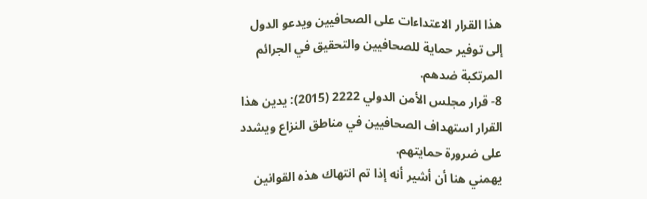هذا القرار الاعتداءات على الصحافيين ويدعو الدول إلى توفير حماية للصحافيين والتحقيق في الجرائم المرتكبة ضدهم.
8- قرار مجلس الأمن الدولي 2222 (2015): يدين هذا القرار استهداف الصحافيين في مناطق النزاع ويشدد على ضرورة حمايتهم.
يهمني هنا أن أشير أنه إذا تم انتهاك هذه القوانين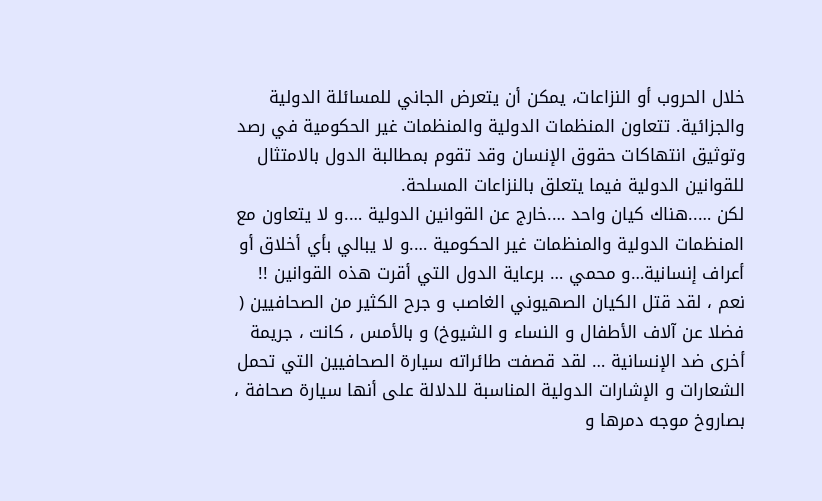خلال الحروب أو النزاعات، يمكن أن يتعرض الجاني للمسائلة الدولية والجزائية. تتعاون المنظمات الدولية والمنظمات غير الحكومية في رصد وتوثيق انتهاكات حقوق الإنسان وقد تقوم بمطالبة الدول بالامتثال للقوانين الدولية فيما يتعلق بالنزاعات المسلحة.
لكن …..هناك كيان واحد ….خارج عن القوانين الدولية ….و لا يتعاون مع المنظمات الدولية والمنظمات غير الحكومية ….و لا يبالي بأي أخلاق أو أعراف إنسانية…و محمي … برعاية الدول التي أقرت هذه القوانين !!
نعم ، لقد قتل الكيان الصهيوني الغاصب و جرح الكثير من الصحافيين ( فضلا عن آلاف الأطفال و النساء و الشيوخ) و بالأمس ، كانت ، جريمة أخرى ضد الإنسانية … لقد قصفت طائراته سيارة الصحافيين التي تحمل الشعارات و الإشارات الدولية المناسبة للدلالة على أنها سيارة صحافة ، بصاروخ موجه دمرها و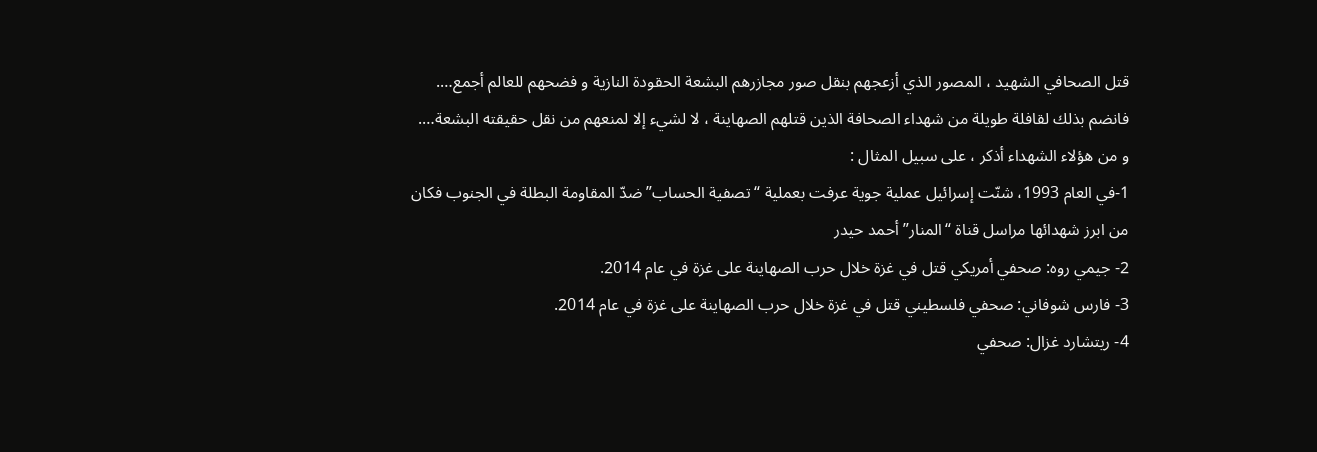قتل الصحافي الشهيد ، المصور الذي أزعجهم بنقل صور مجازرهم البشعة الحقودة النازية و فضحهم للعالم أجمع….
فانضم بذلك لقافلة طويلة من شهداء الصحافة الذين قتلهم الصهاينة ، لا لشيء إلا لمنعهم من نقل حقيقته البشعة….
و من هؤلاء الشهداء أذكر ، على سبيل المثال :
1-في العام 1993، شنّت إسرائيل عملية جوية عرفت بعملية “تصفية الحساب” ضدّ المقاومة البطلة في الجنوب فكان من ابرز شهدائها مراسل قناة “المنار” أحمد حيدر
2- جيمي روه: صحفي أمريكي قتل في غزة خلال حرب الصهاينة على غزة في عام 2014.
3- فارس شوفاني: صحفي فلسطيني قتل في غزة خلال حرب الصهاينة على غزة في عام 2014.
4- ريتشارد غزال: صحفي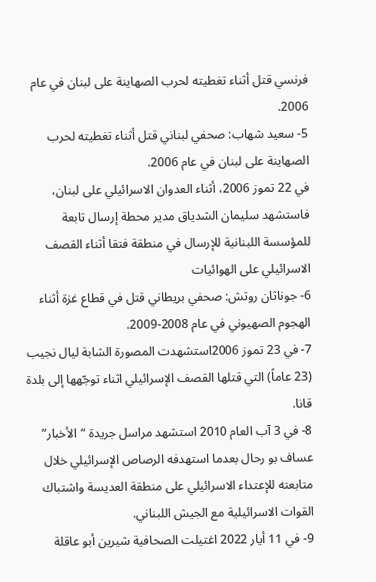فرنسي قتل أثناء تغطيته لحرب الصهاينة على لبنان في عام 2006.
5- سعيد شهاب: صحفي لبناني قتل أثناء تغطيته لحرب الصهاينة على لبنان في عام 2006.
في 22 تموز 2006، أثناء العدوان الاسرائيلي على لبنان، فاستشهد سليمان الشدياق مدير محطة إرسال تابعة للمؤسسة اللبنانية للإرسال في منطقة فتقا أثناء القصف الاسرائيلي على الهوائيات
6- جوناثان روتش: صحفي بريطاني قتل في قطاع غزة أثناء الهجوم الصهيوني في عام 2008-2009.
7- في 23 تموز 2006استشهدت المصورة الشابة ليال نجيب (23 عاماً) التي قتلها القصف الإسرائيلي اثناء توجّهها إلى بلدة قانا.
8- في 3 آب العام 2010 استشهد مراسل جريدة “الأخبار” عساف بو رحال بعدما استهدفه الرصاص الإسرائيلي خلال متابعته للإعتداء الاسرائيلي على منطقة العديسة واشتباك القوات الاسرائيلية مع الجيش اللبناني.
9- في 11 أيار 2022 اغتيلت الصحافية شيرين أبو عاقلة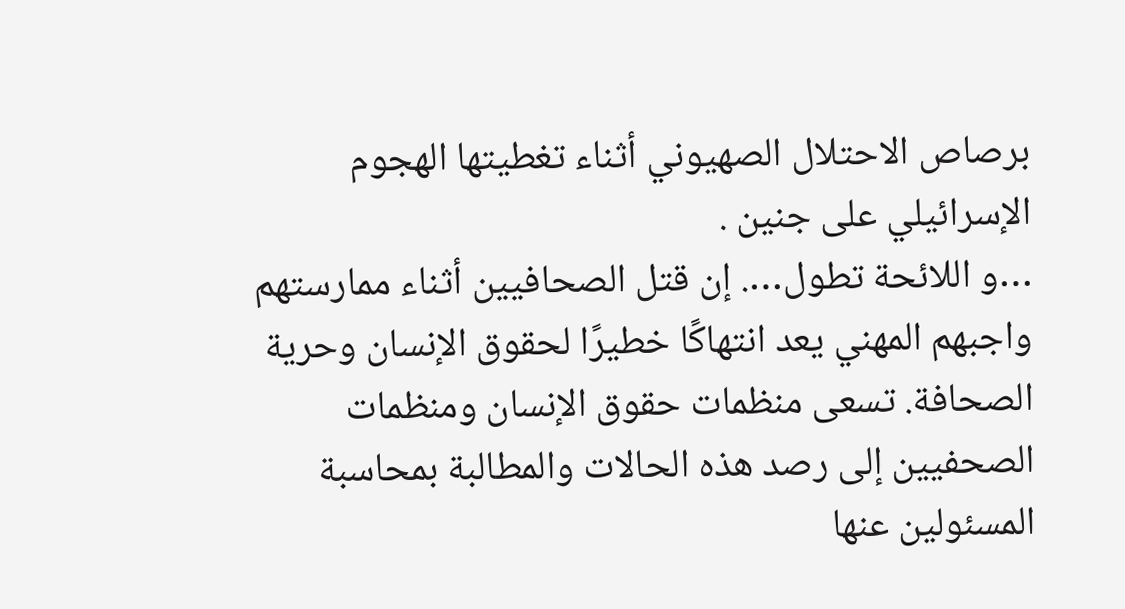برصاص الاحتلال الصهيوني أثناء تغطيتها الهجوم الإسرائيلي على جنين .
…و اللائحة تطول…. إن قتل الصحافيين أثناء ممارستهم واجبهم المهني يعد انتهاكًا خطيرًا لحقوق الإنسان وحرية الصحافة. تسعى منظمات حقوق الإنسان ومنظمات الصحفيين إلى رصد هذه الحالات والمطالبة بمحاسبة المسئولين عنها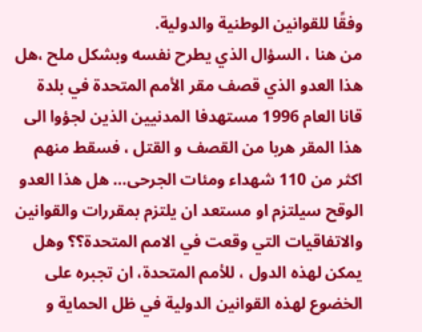وفقًا للقوانين الوطنية والدولية.
من هنا ، السؤال الذي يطرح نفسه وبشكل ملح ،هل هذا العدو الذي قصف مقر الأمم المتحدة في بلدة قانا العام 1996 مستهدفا المدنيين الذين لجؤوا الى هذا المقر هربا من القصف و القتل ، فسقط منهم اكثر من 110 شهداء ومئات الجرحى… هل هذا العدو الوقح سيلتزم او مستعد ان يلتزم بمقررات والقوانين والاتفاقيات التي وقعت في الامم المتحدة؟؟ وهل يمكن لهذه الدول ، للأمم المتحدة، ان تجبره على الخضوع لهذه القوانين الدولية في ظل الحماية و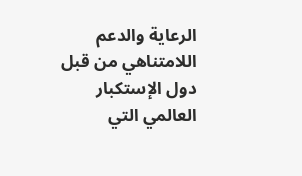الرعاية والدعم اللامتناهي من قبل دول الإستكبار العالمي التي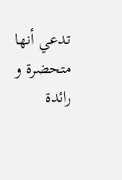تدعي أنها متحضرة و رائدة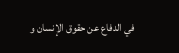في الدفاع عن حقوق الإنسان و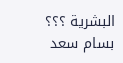البشرية ؟؟؟
بسام سعد